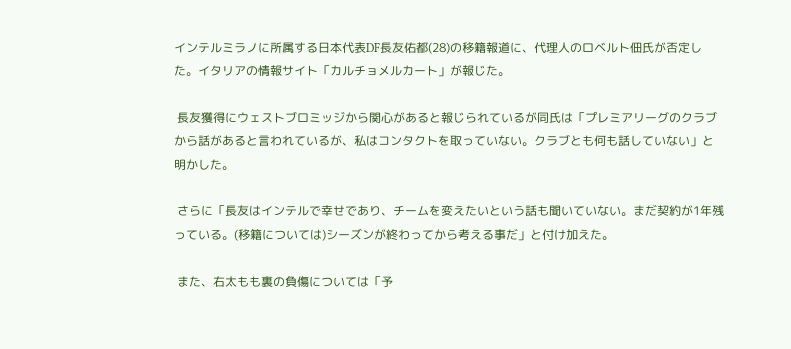インテルミラノに所属する日本代表DF長友佑都(28)の移籍報道に、代理人のロベルト佃氏が否定した。イタリアの情報サイト「カルチョメルカート」が報じた。

 長友獲得にウェストブロミッジから関心があると報じられているが同氏は「プレミアリーグのクラブから話があると言われているが、私はコンタクトを取っていない。クラブとも何も話していない」と明かした。

 さらに「長友はインテルで幸せであり、チームを変えたいという話も聞いていない。まだ契約が1年残っている。(移籍については)シーズンが終わってから考える事だ」と付け加えた。

 また、右太もも裏の負傷については「予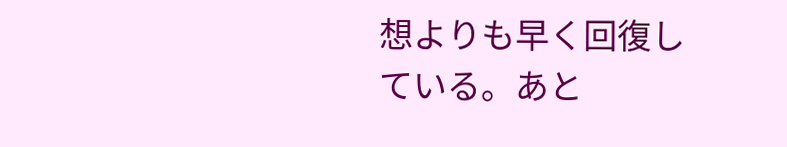想よりも早く回復している。あと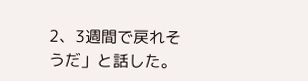2、3週間で戻れそうだ」と話した。